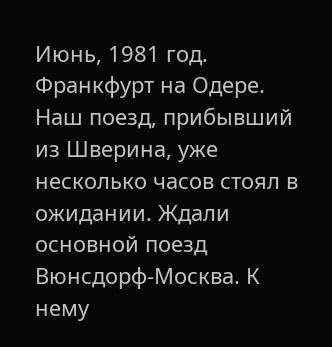Июнь, 1981 год. Франкфурт на Одере.
Наш поезд, прибывший из Шверина, уже несколько часов стоял в ожидании. Ждали основной поезд Вюнсдорф-Москва. К нему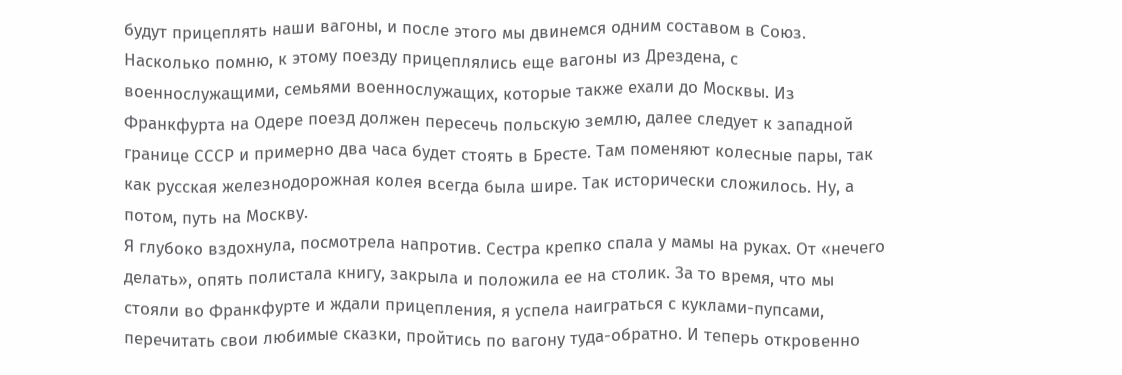будут прицеплять наши вагоны, и после этого мы двинемся одним составом в Союз.
Насколько помню, к этому поезду прицеплялись еще вагоны из Дрездена, с военнослужащими, семьями военнослужащих, которые также ехали до Москвы. Из Франкфурта на Одере поезд должен пересечь польскую землю, далее следует к западной границе СССР и примерно два часа будет стоять в Бресте. Там поменяют колесные пары, так как русская железнодорожная колея всегда была шире. Так исторически сложилось. Ну, а потом, путь на Москву.
Я глубоко вздохнула, посмотрела напротив. Сестра крепко спала у мамы на руках. От «нечего делать», опять полистала книгу, закрыла и положила ее на столик. За то время, что мы стояли во Франкфурте и ждали прицепления, я успела наиграться с куклами-пупсами, перечитать свои любимые сказки, пройтись по вагону туда-обратно. И теперь откровенно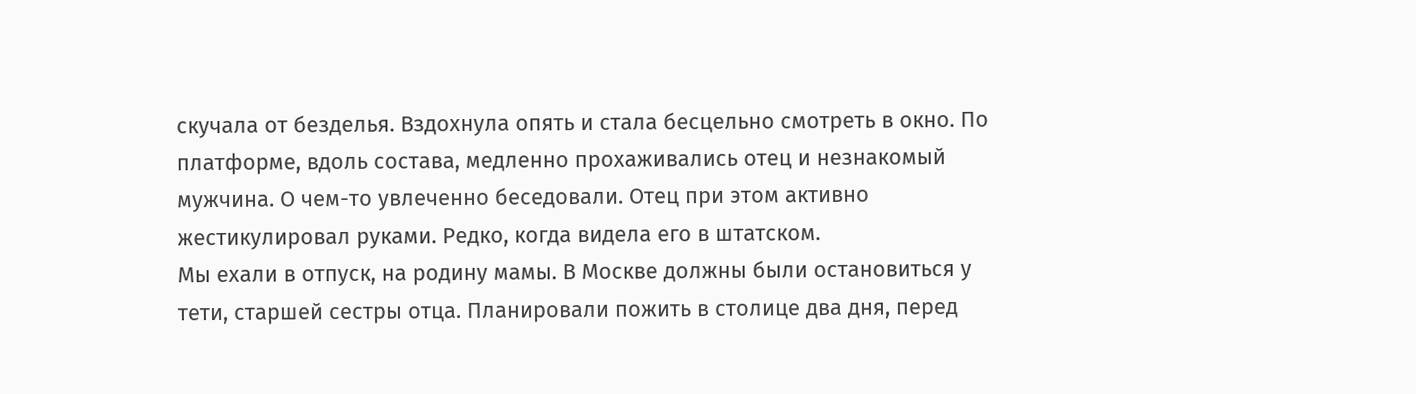скучала от безделья. Вздохнула опять и стала бесцельно смотреть в окно. По платформе, вдоль состава, медленно прохаживались отец и незнакомый мужчина. О чем-то увлеченно беседовали. Отец при этом активно жестикулировал руками. Редко, когда видела его в штатском.
Мы ехали в отпуск, на родину мамы. В Москве должны были остановиться у тети, старшей сестры отца. Планировали пожить в столице два дня, перед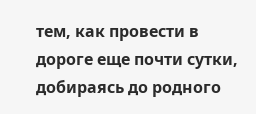тем, как провести в дороге еще почти сутки, добираясь до родного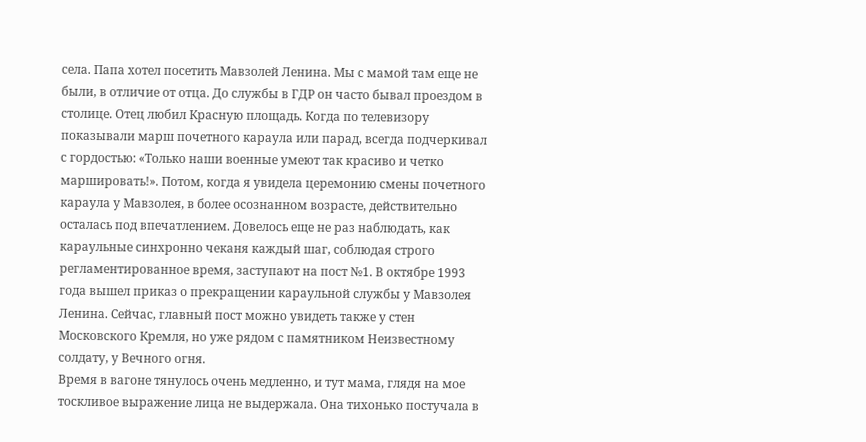села. Папа хотел посетить Мавзолей Ленина. Мы с мамой там еще не были, в отличие от отца. До службы в ГДР он часто бывал проездом в столице. Отец любил Красную площадь. Когда по телевизору показывали марш почетного караула или парад, всегда подчеркивал с гордостью: «Только наши военные умеют так красиво и четко маршировать!». Потом, когда я увидела церемонию смены почетного караула у Мавзолея, в более осознанном возрасте, действительно осталась под впечатлением. Довелось еще не раз наблюдать, как караульные синхронно чеканя каждый шаг, соблюдая строго регламентированное время, заступают на пост №1. В октябре 1993 года вышел приказ о прекращении караульной службы у Мавзолея Ленина. Сейчас, главный пост можно увидеть также у стен Московского Кремля, но уже рядом с памятником Неизвестному солдату, у Вечного огня.
Время в вагоне тянулось очень медленно, и тут мама, глядя на мое тоскливое выражение лица не выдержала. Она тихонько постучала в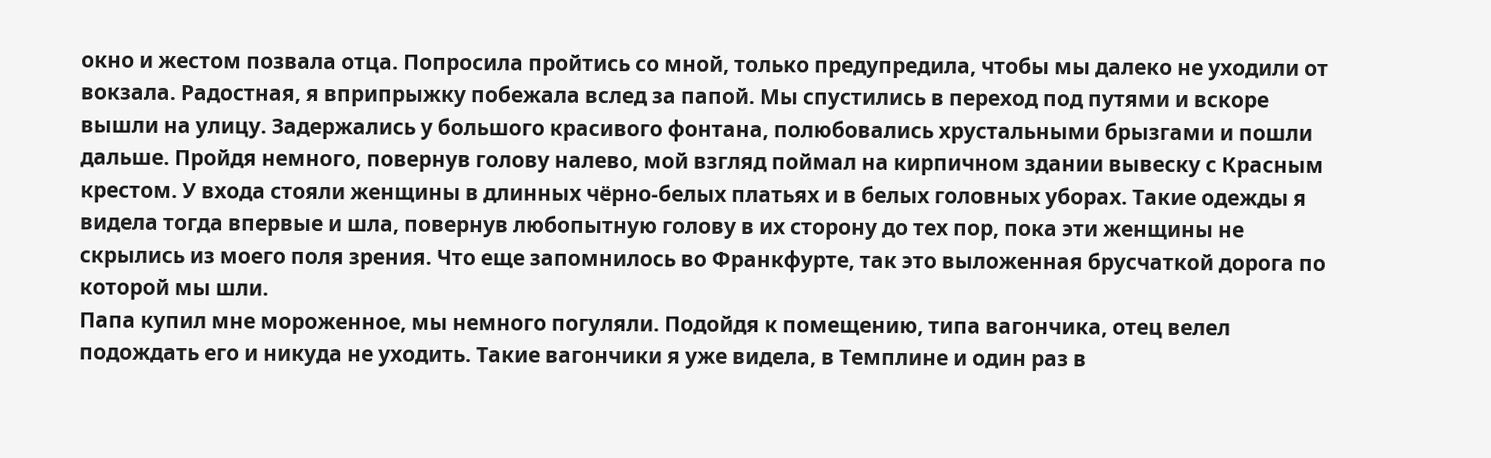окно и жестом позвала отца. Попросила пройтись со мной, только предупредила, чтобы мы далеко не уходили от вокзала. Радостная, я вприпрыжку побежала вслед за папой. Мы спустились в переход под путями и вскоре вышли на улицу. Задержались у большого красивого фонтана, полюбовались хрустальными брызгами и пошли дальше. Пройдя немного, повернув голову налево, мой взгляд поймал на кирпичном здании вывеску с Красным крестом. У входа стояли женщины в длинных чёрно-белых платьях и в белых головных уборах. Такие одежды я видела тогда впервые и шла, повернув любопытную голову в их сторону до тех пор, пока эти женщины не скрылись из моего поля зрения. Что еще запомнилось во Франкфурте, так это выложенная брусчаткой дорога по которой мы шли.
Папа купил мне мороженное, мы немного погуляли. Подойдя к помещению, типа вагончика, отец велел подождать его и никуда не уходить. Такие вагончики я уже видела, в Темплине и один раз в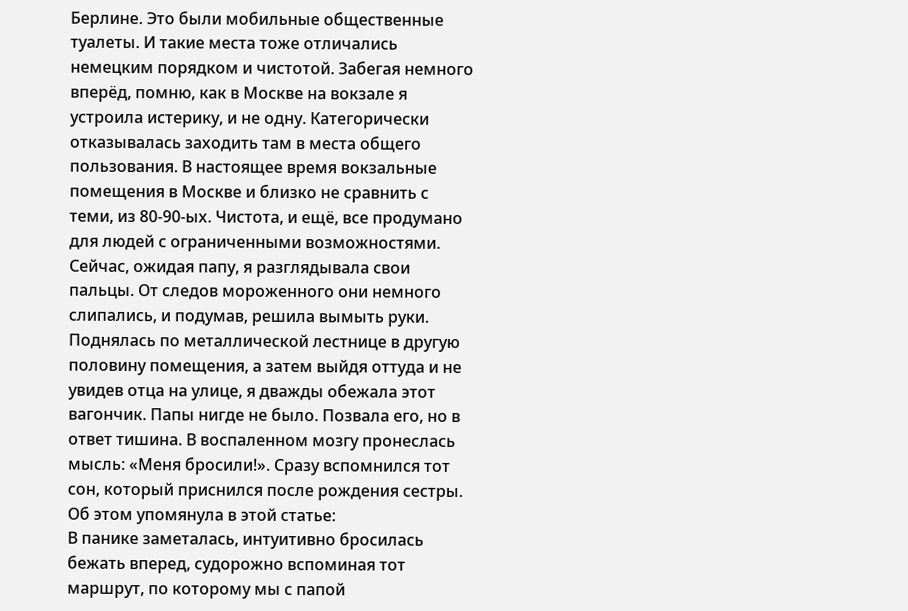Берлине. Это были мобильные общественные туалеты. И такие места тоже отличались немецким порядком и чистотой. Забегая немного вперёд, помню, как в Москве на вокзале я устроила истерику, и не одну. Категорически отказывалась заходить там в места общего пользования. В настоящее время вокзальные помещения в Москве и близко не сравнить с теми, из 80-90-ых. Чистота, и ещё, все продумано для людей с ограниченными возможностями.
Сейчас, ожидая папу, я разглядывала свои пальцы. От следов мороженного они немного слипались, и подумав, решила вымыть руки. Поднялась по металлической лестнице в другую половину помещения, а затем выйдя оттуда и не увидев отца на улице, я дважды обежала этот вагончик. Папы нигде не было. Позвала его, но в ответ тишина. В воспаленном мозгу пронеслась мысль: «Меня бросили!». Сразу вспомнился тот сон, который приснился после рождения сестры. Об этом упомянула в этой статье:
В панике заметалась, интуитивно бросилась бежать вперед, судорожно вспоминая тот маршрут, по которому мы с папой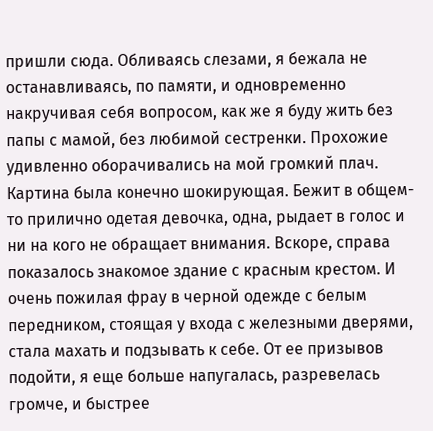пришли сюда. Обливаясь слезами, я бежала не останавливаясь, по памяти, и одновременно накручивая себя вопросом, как же я буду жить без папы с мамой, без любимой сестренки. Прохожие удивленно оборачивались на мой громкий плач. Картина была конечно шокирующая. Бежит в общем-то прилично одетая девочка, одна, рыдает в голос и ни на кого не обращает внимания. Вскоре, справа показалось знакомое здание с красным крестом. И очень пожилая фрау в черной одежде с белым передником, стоящая у входа с железными дверями, стала махать и подзывать к себе. От ее призывов подойти, я еще больше напугалась, разревелась громче, и быстрее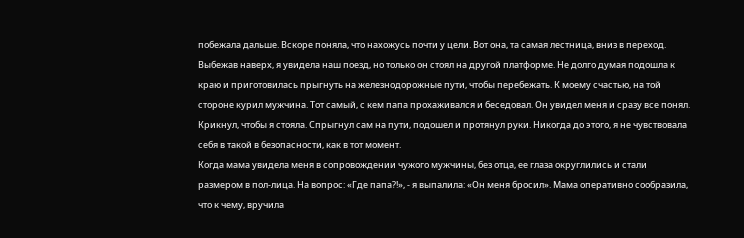побежала дальше. Вскоре поняла, что нахожусь почти у цели. Вот она, та самая лестница, вниз в переход.
Выбежав наверх, я увидела наш поезд, но только он стоял на другой платформе. Не долго думая подошла к краю и приготовилась прыгнуть на железнодорожные пути, чтобы перебежать. К моему счастью, на той стороне курил мужчина. Тот самый, с кем папа прохаживался и беседовал. Он увидел меня и сразу все понял. Крикнул, чтобы я стояла. Спрыгнул сам на пути, подошел и протянул руки. Никогда до этого, я не чувствовала себя в такой в безопасности, как в тот момент.
Когда мама увидела меня в сопровождении чужого мужчины, без отца, ее глаза округлились и стали размером в пол-лица. На вопрос: «Где папа?!», - я выпалила: «Он меня бросил». Мама оперативно сообразила, что к чему, вручила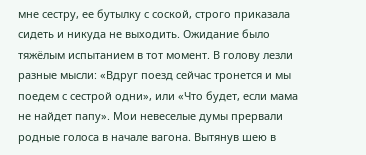мне сестру, ее бутылку с соской, строго приказала сидеть и никуда не выходить. Ожидание было тяжёлым испытанием в тот момент. В голову лезли разные мысли: «Вдруг поезд сейчас тронется и мы поедем с сестрой одни», или «Что будет, если мама не найдет папу». Мои невеселые думы прервали родные голоса в начале вагона. Вытянув шею в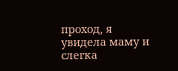проход, я увидела маму и слегка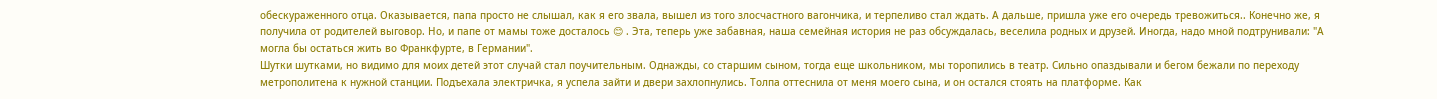обескураженного отца. Оказывается, папа просто не слышал, как я его звала, вышел из того злосчастного вагончика, и терпеливо стал ждать. А дальше, пришла уже его очередь тревожиться.. Конечно же, я получила от родителей выговор. Но, и папе от мамы тоже досталось 😊 . Эта, теперь уже забавная, наша семейная история не раз обсуждалась, веселила родных и друзей. Иногда, надо мной подтрунивали: "А могла бы остаться жить во Франкфурте, в Германии".
Шутки шутками, но видимо для моих детей этот случай стал поучительным. Однажды, со старшим сыном, тогда еще школьником, мы торопились в театр. Сильно опаздывали и бегом бежали по переходу метрополитена к нужной станции. Подъехала электричка, я успела зайти и двери захлопнулись. Толпа оттеснила от меня моего сына, и он остался стоять на платформе. Как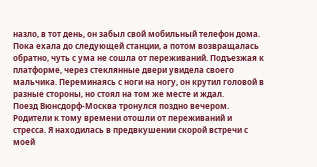назло, в тот день, он забыл свой мобильный телефон дома. Пока ехала до следующей станции, а потом возвращалась обратно, чуть с ума не сошла от переживаний. Подъезжая к платформе, через стеклянные двери увидела своего мальчика. Переминаясь с ноги на ногу, он крутил головой в разные стороны, но стоял на том же месте и ждал.
Поезд Вюнсдорф-Москва тронулся поздно вечером. Родители к тому времени отошли от переживаний и стресса. Я находилась в предвкушении скорой встречи с моей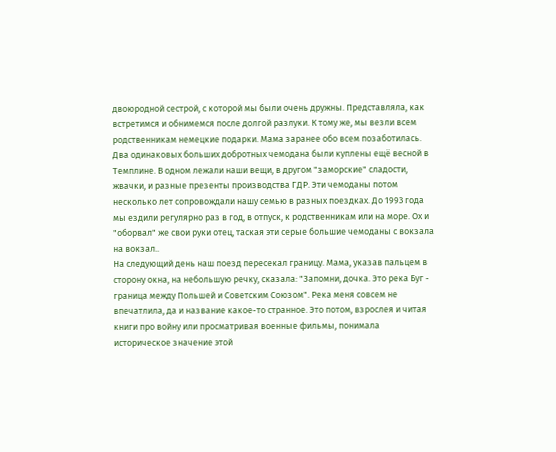двоюродной сестрой, с которой мы были очень дружны. Представляла, как встретимся и обнимемся после долгой разлуки. К тому же, мы везли всем родственникам немецкие подарки. Мама заранее обо всем позаботилась. Два одинаковых больших добротных чемодана были куплены ещё весной в Темплине. В одном лежали наши вещи, в другом "заморские" сладости, жвачки, и разные презенты производства ГДР. Эти чемоданы потом несколько лет сопровождали нашу семью в разных поездках. До 1993 года мы ездили регулярно раз в год, в отпуск, к родственникам или на море. Ох и "оборвал" же свои руки отец, таская эти серые большие чемоданы с вокзала на вокзал..
На следующий день наш поезд пересекал границу. Мама, указав пальцем в сторону окна, на небольшую речку, сказала: "Запомни, дочка. Это река Буг - граница между Польшей и Советским Союзом". Река меня совсем не впечатлила, да и название какое-то странное. Это потом, взрослея и читая книги про войну или просматривая военные фильмы, понимала историческое значение этой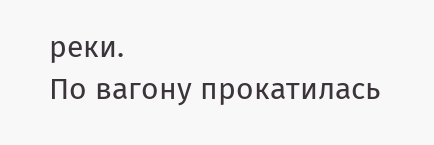реки.
По вагону прокатилась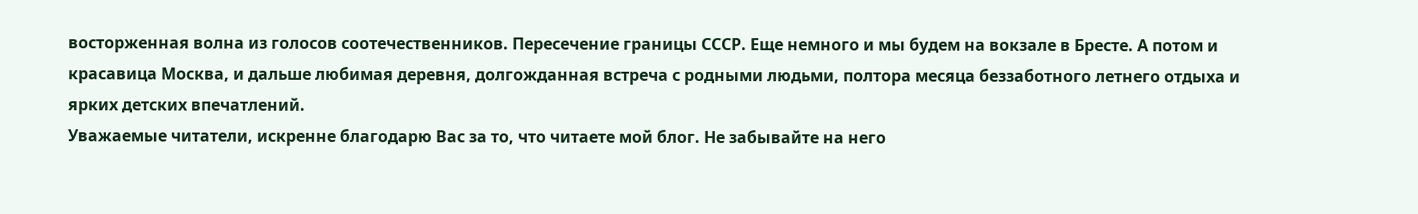восторженная волна из голосов соотечественников. Пересечение границы СССР. Еще немного и мы будем на вокзале в Бресте. А потом и красавица Москва, и дальше любимая деревня, долгожданная встреча с родными людьми, полтора месяца беззаботного летнего отдыха и ярких детских впечатлений.
Уважаемые читатели, искренне благодарю Вас за то, что читаете мой блог. Не забывайте на него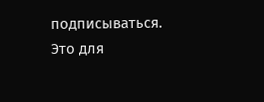подписываться. Это для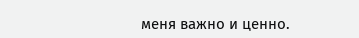меня важно и ценно.